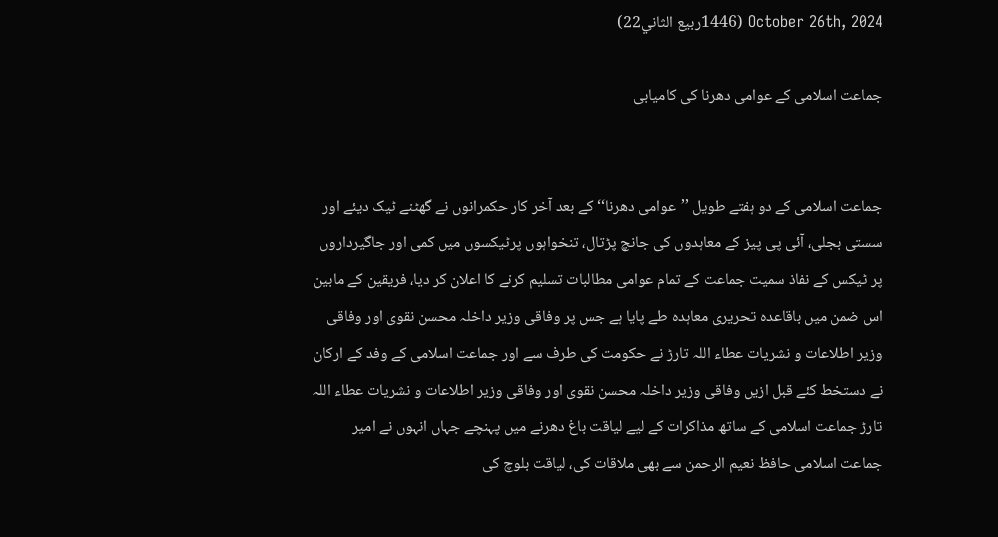October 26th, 2024 (1446ربيع الثاني22)

جماعت اسلامی کے عوامی دھرنا کی کامیابی


جماعت اسلامی کے دو ہفتے طویل ’’عوامی دھرنا‘‘ کے بعد آخر کار حکمرانوں نے گھٹنے ٹیک دیئے اور سستی بجلی، آئی پی پیز کے معاہدوں کی جانچ پڑتال، تنخواہوں پرٹیکسوں میں کمی اور جاگیرداروں پر ٹیکس کے نفاذ سمیت جماعت کے تمام عوامی مطالبات تسلیم کرنے کا اعلان کر دیا، فریقین کے مابین اس ضمن میں باقاعدہ تحریری معاہدہ طے پایا ہے جس پر وفاقی وزیر داخلہ محسن نقوی اور وفاقی وزیر اطلاعات و نشریات عطاء اللہ تارڑ نے حکومت کی طرف سے اور جماعت اسلامی کے وفد کے ارکان نے دستخط کئے قبل ازیں وفاقی وزیر داخلہ محسن نقوی اور وفاقی وزیر اطلاعات و نشریات عطاء اللہ تارڑ جماعت اسلامی کے ساتھ مذاکرات کے لیے لیاقت باغ دھرنے میں پہنچے جہاں انہوں نے امیر جماعت اسلامی حافظ نعیم الرحمن سے بھی ملاقات کی، لیاقت بلوچ کی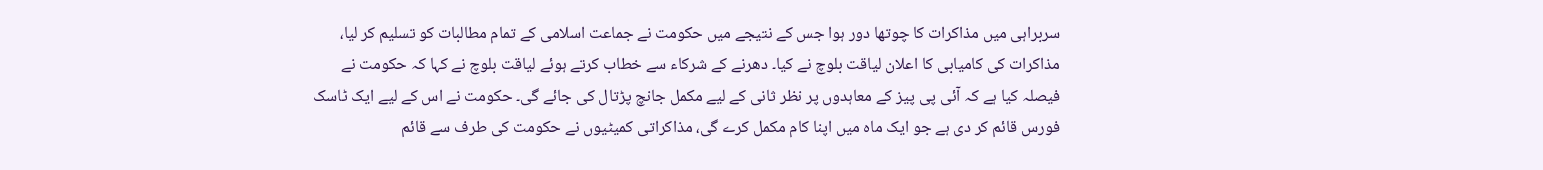سربراہی میں مذاکرات کا چوتھا دور ہوا جس کے نتیجے میں حکومت نے جماعت اسلامی کے تمام مطالبات کو تسلیم کر لیا، مذاکرات کی کامیابی کا اعلان لیاقت بلوچ نے کیا۔ دھرنے کے شرکاء سے خطاب کرتے ہوئے لیاقت بلوچ نے کہا کہ حکومت نے فیصلہ کیا ہے کہ آئی پی پیز کے معاہدوں پر نظر ثانی کے لیے مکمل جانچ پڑتال کی جائے گی۔ حکومت نے اس کے لیے ایک ٹاسک فورس قائم کر دی ہے جو ایک ماہ میں اپنا کام مکمل کرے گی، مذاکراتی کمیٹیوں نے حکومت کی طرف سے قائم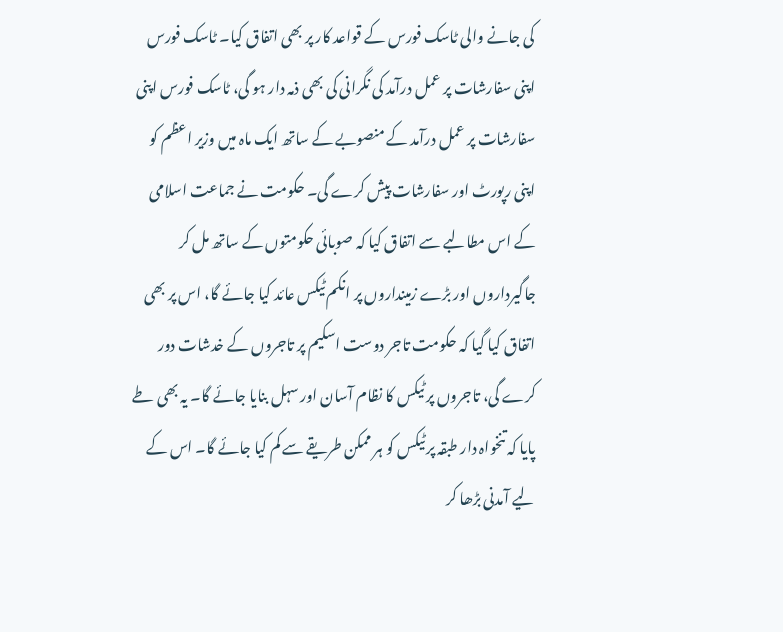کی جانے والی ٹاسک فورس کے قواعد کار پر بھی اتفاق کیا۔ ٹاسک فورس اپنی سفارشات پر عمل درآمد کی نگرانی کی بھی ذمہ دار ہو گی، ٹاسک فورس اپنی سفارشات پر عمل درآمد کے منصوبے کے ساتھ ایک ماہ میں وزیر اعظم کو اپنی رپورٹ اور سفارشات پیش کرے گی۔ حکومت نے جماعت اسلامی کے اس مطالبے سے اتفاق کیا کہ صوبائی حکومتوں کے ساتھ مل کر جاگیرداروں اور بڑے زمینداروں پر انکم ٹیکس عائد کیا جائے گا، اس پر بھی اتفاق کیا گیا کہ حکومت تاجر دوست اسکیم پر تاجروں کے خدشات دور کرے گی، تاجروں پر ٹیکس کا نظام آسان اور سہل بنایا جائے گا۔ یہ بھی طے پایا کہ تنخواہ دار طبقہ پر ٹیکس کو ہر ممکن طریقے سے کم کیا جائے گا۔ اس کے لیے آمدنی بڑھا کر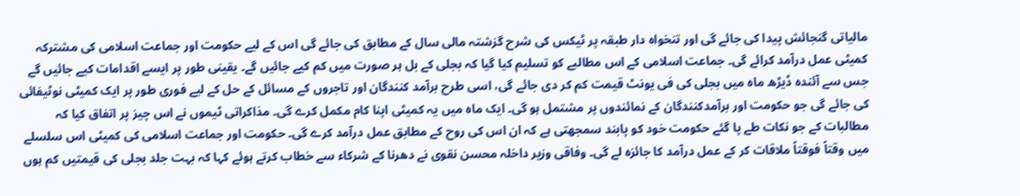مالیاتی گنجائش پیدا کی جائے گی اور تنخواہ دار طبقہ پر ٹیکس کی شرح گزشتہ مالی سال کے مطابق کی جائے گی اس کے لیے حکومت اور جماعت اسلامی کی مشترکہ کمیٹی عمل درآمد کرائے گی۔ جماعت اسلامی کے اس مطالبے کو تسلیم کیا گیا کہ بجلی کے بل ہر صورت میں کم کیے جائیں گے۔ یقینی طور پر ایسے اقدامات کیے جائیں گے جس سے آئندہ ڈیڑھ ماہ میں بجلی کی فی یونٹ قیمت کم کر دی جائے گی، اسی طرح برآمد کنندگان اور تاجروں کے مسائل کے حل کے لیے فوری طور پر ایک کمیٹی نوٹیفائی کی جائے گی جو حکومت اور برآمدکنندگان کے نمائندوں پر مشتمل ہو گی۔ ایک ماہ میں یہ کمیٹی اپنا کام مکمل کرے گی۔ مذاکراتی ٹیموں نے اس چیز پر اتفاق کیا کہ مطالبات کے جو نکات طے پا گئے حکومت خود کو پابند سمجھتی ہے کہ ان اس کی روح کے مطابق عمل درآمد کرے گی۔ حکومت اور جماعت اسلامی کی کمیٹی اس سلسلے میں وقتاً فوقتاً ملاقات کر کے عمل درآمد کا جائزہ لے گی۔ وفاقی وزیر داخلہ محسن نقوی نے دھرنا کے شرکاء سے خطاب کرتے ہوئے کہا کہ بہت جلد بجلی کی قیمتیں کم ہوں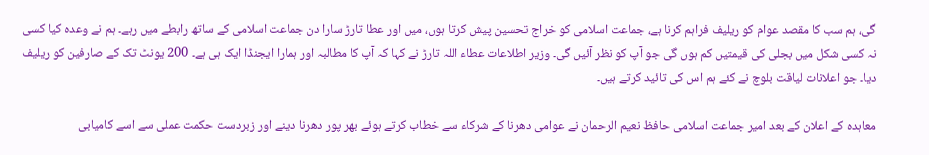گی، ہم سب کا مقصد عوام کو ریلیف فراہم کرنا ہے، جماعت اسلامی کو خراج تحسین پیش کرتا ہوں، میں اور عطا تارڑ سارا دن جماعت اسلامی کے ساتھ رابطے میں رہے۔ ہم نے وعدہ کیا کسی نہ کسی شکل میں بجلی کی قیمتیں کم ہوں گی جو آپ کو نظر آئیں گی۔ وزیر اطلاعات عطاء اللہ تارڑ نے کہا کہ آپ کا مطالبہ اور ہمارا ایجنڈا ایک ہی ہے۔ 200 یونٹ تک کے صارفین کو ریلیف دیا۔ جو اعلانات لیاقت بلوچ نے کئے ہم اس کی تائید کرتے ہیں۔

معاہدہ کے اعلان کے بعد امیر جماعت اسلامی حافظ نعیم الرحمان نے عوامی دھرنا کے شرکاء سے خطاب کرتے ہوئے بھر پور دھرنا دینے اور زبردست حکمت عملی سے اسے کامیابی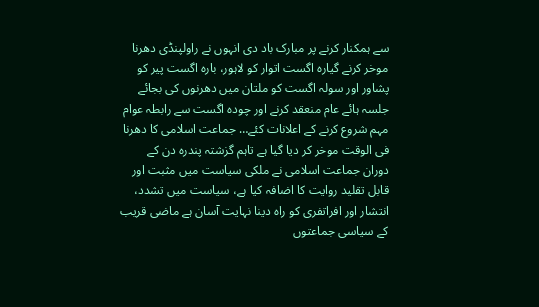سے ہمکنار کرنے پر مبارک باد دی انہوں نے راولپنڈی دھرنا موخر کرنے گیارہ اگست اتوار کو لاہور، بارہ اگست پیر کو پشاور اور سولہ اگست کو ملتان میں دھرنوں کی بجائے جلسہ ہائے عام منعقد کرنے اور چودہ اگست سے رابطہ عوام مہم شروع کرنے کے اعلانات کئے… جماعت اسلامی کا دھرنا فی الوقت موخر کر دیا گیا ہے تاہم گزشتہ پندرہ دن کے دوران جماعت اسلامی نے ملکی سیاست میں مثبت اور قابل تقلید روایت کا اضافہ کیا ہے، سیاست میں تشدد، انتشار اور افراتفری کو راہ دینا نہایت آسان ہے ماضی قریب کے سیاسی جماعتوں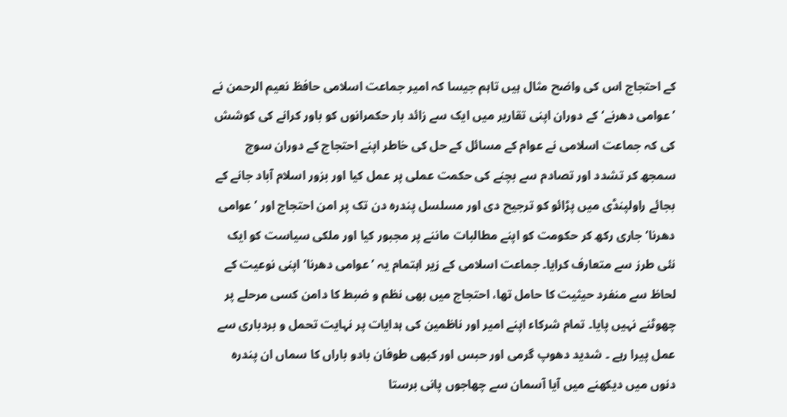کے احتجاج اس کی واضح مثال ہیں تاہم جیسا کہ امیر جماعت اسلامی حافظ نعیم الرحمن نے ’عوامی دھرنے‘ کے دوران اپنی تقاریر میں ایک سے زائد بار حکمرانوں کو باور کرانے کی کوشش کی کہ جماعت اسلامی نے عوام کے مسائل کے حل کی خاطر اپنے احتجاج کے دوران سوچ سمجھ کر تشدد اور تصادم سے بچنے کی حکمت عملی پر عمل کیا اور بزور اسلام آباد جانے کے بجائے راولپنڈی میں پڑائو کو ترجیح دی اور مسلسل پندرہ دن تک پر امن احتجاج اور ’عوامی دھرنا‘ جاری رکھ کر حکومت کو اپنے مطالبات ماننے پر مجبور کیا اور ملکی سیاست کو ایک نئی طرز سے متعارف کرایا۔ جماعت اسلامی کے زیر اہتمام یہ ’عوامی دھرنا‘ اپنی نوعیت کے لحاظ سے منفرد حیثیت کا حامل تھا، احتجاج میں بھی نظم و ضبط کا دامن کسی مرحلے پر چھوٹنے نہیں پایا۔ تمام شرکاء اپنے امیر اور ناظمین کی ہدایات پر نہایت تحمل و بردباری سے عمل پیرا رہے ۔ شدید دھوپ گرمی اور حبس اور کبھی طوفان بادو باراں کا سماں ان پندرہ دنوں میں دیکھنے میں آیا آسمان سے چھاجوں پانی برستا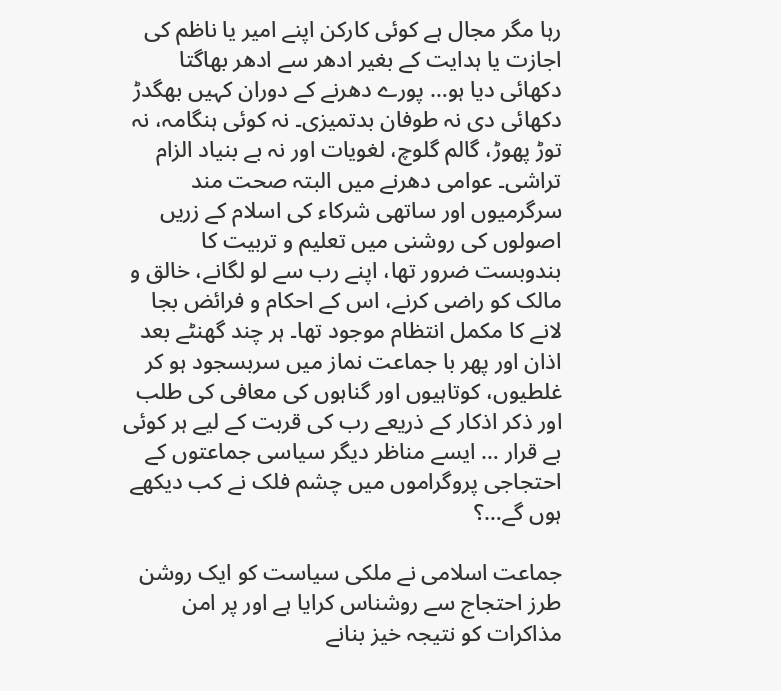رہا مگر مجال ہے کوئی کارکن اپنے امیر یا ناظم کی اجازت یا ہدایت کے بغیر ادھر سے ادھر بھاگتا دکھائی دیا ہو… پورے دھرنے کے دوران کہیں بھگدڑ دکھائی دی نہ طوفان بدتمیزی۔ نہ کوئی ہنگامہ، نہ توڑ پھوڑ، گالم گلوچ، لغویات اور نہ بے بنیاد الزام تراشی۔ عوامی دھرنے میں البتہ صحت مند سرگرمیوں اور ساتھی شرکاء کی اسلام کے زریں اصولوں کی روشنی میں تعلیم و تربیت کا بندوبست ضرور تھا، اپنے رب سے لو لگانے، خالق و مالک کو راضی کرنے، اس کے احکام و فرائض بجا لانے کا مکمل انتظام موجود تھا۔ ہر چند گھنٹے بعد اذان اور پھر با جماعت نماز میں سربسجود ہو کر غلطیوں، کوتاہیوں اور گناہوں کی معافی کی طلب اور ذکر اذکار کے ذریعے رب کی قربت کے لیے ہر کوئی بے قرار … ایسے مناظر دیگر سیاسی جماعتوں کے احتجاجی پروگراموں میں چشم فلک نے کب دیکھے ہوں گے…؟

جماعت اسلامی نے ملکی سیاست کو ایک روشن طرز احتجاج سے روشناس کرایا ہے اور پر امن مذاکرات کو نتیجہ خیز بنانے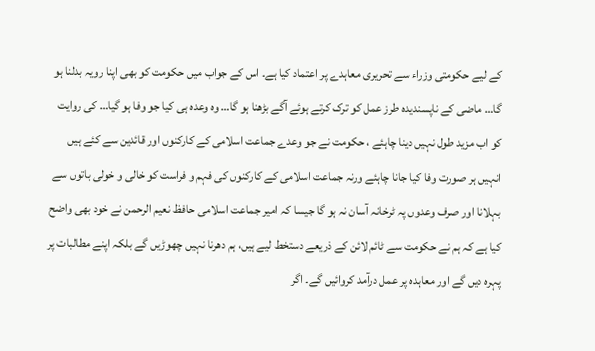کے لیے حکومتی وزراء سے تحریری معاہدے پر اعتماد کیا ہے۔ اس کے جواب میں حکومت کو بھی اپنا رویہ بدلنا ہو گا… ماضی کے ناپسندیدہ طرز عمل کو ترک کرتے ہوئے آگے بڑھنا ہو گا… وہ وعدہ ہی کیا جو وفا ہو گیا… کی روایت کو اب مزید طول نہیں دینا چاہئے ، حکومت نے جو وعدے جماعت اسلامی کے کارکنوں اور قائدین سے کئے ہیں انہیں ہر صورت وفا کیا جانا چاہئے ورنہ جماعت اسلامی کے کارکنوں کی فہم و فراست کو خالی و خولی باتوں سے بہلانا اور صرف وعدوں پہ ٹرخانہ آسان نہ ہو گا جیسا کہ امیر جماعت اسلامی حافظ نعیم الرحمن نے خود بھی واضح کیا ہے کہ ہم نے حکومت سے ٹائم لائن کے ذریعے دستخط لیے ہیں، ہم دھرنا نہیں چھوڑیں گے بلکہ اپنے مطالبات پر پہرہ دیں گے اور معاہدہ پر عمل درآمد کروائیں گے۔ اگر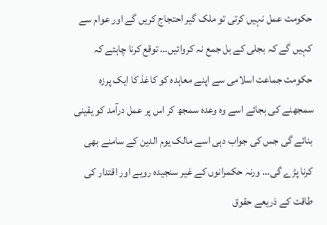حکومت عمل نہیں کرتی تو ملک گیر احتجاج کریں گے اور عوام سے کہیں گے کہ بجلی کے بل جمع نہ کروائیں… توقع کرنا چاہئے کہ حکومت جماعت اسلامی سے اپنے معاہدہ کو کاغذ کا ایک پرزہ سمجھنے کی بجائے اسے وہ وعدہ سمجھ کر اس پر عمل درآمد کو یقینی بنائے گی جس کی جواب دہی اسے مالک یوم الدین کے سامنے بھی کرنا پڑے گی… ورنہ حکمرانوں کے غیر سنجیدہ رویے اور اقتدار کی طاقت کے ذریعے حقوق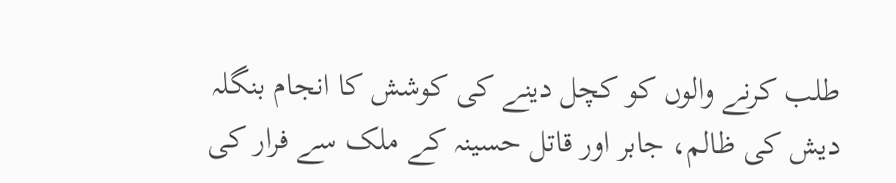طلب کرنے والوں کو کچل دینے کی کوشش کا انجام بنگلہ دیش کی ظالم، جابر اور قاتل حسینہ کے ملک سے فرار کی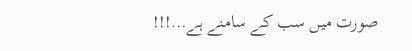صورت میں سب کے سامنے ہے…!!!